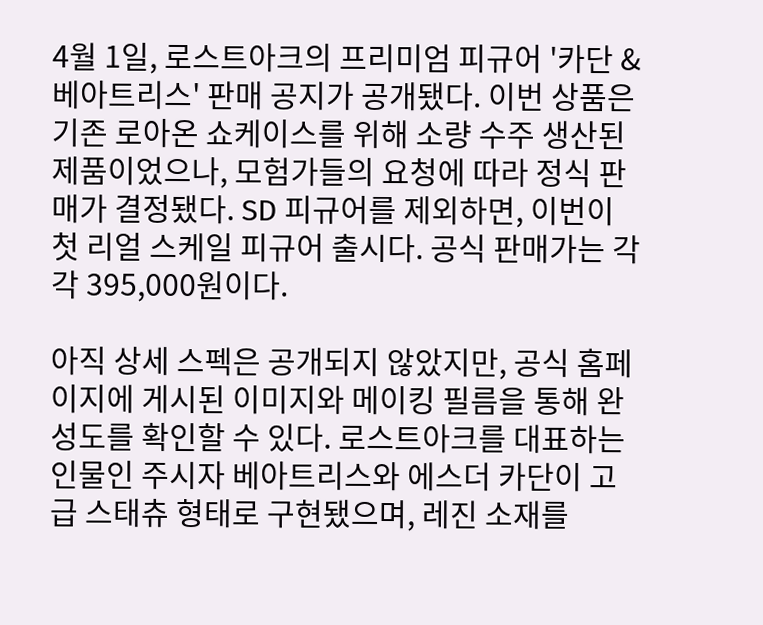4월 1일, 로스트아크의 프리미엄 피규어 '카단 & 베아트리스' 판매 공지가 공개됐다. 이번 상품은 기존 로아온 쇼케이스를 위해 소량 수주 생산된 제품이었으나, 모험가들의 요청에 따라 정식 판매가 결정됐다. SD 피규어를 제외하면, 이번이 첫 리얼 스케일 피규어 출시다. 공식 판매가는 각각 395,000원이다.

아직 상세 스펙은 공개되지 않았지만, 공식 홈페이지에 게시된 이미지와 메이킹 필름을 통해 완성도를 확인할 수 있다. 로스트아크를 대표하는 인물인 주시자 베아트리스와 에스더 카단이 고급 스태츄 형태로 구현됐으며, 레진 소재를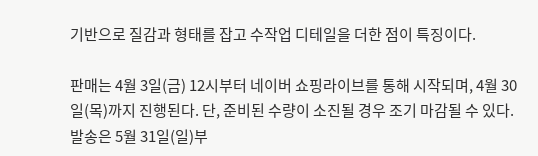기반으로 질감과 형태를 잡고 수작업 디테일을 더한 점이 특징이다.

판매는 4월 3일(금) 12시부터 네이버 쇼핑라이브를 통해 시작되며, 4월 30일(목)까지 진행된다. 단, 준비된 수량이 소진될 경우 조기 마감될 수 있다. 발송은 5월 31일(일)부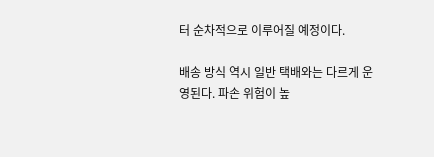터 순차적으로 이루어질 예정이다.

배송 방식 역시 일반 택배와는 다르게 운영된다. 파손 위험이 높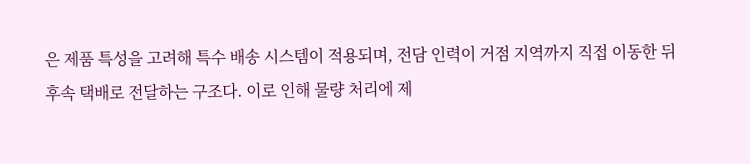은 제품 특성을 고려해 특수 배송 시스템이 적용되며, 전담 인력이 거점 지역까지 직접 이동한 뒤 후속 택배로 전달하는 구조다. 이로 인해 물량 처리에 제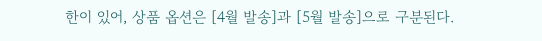한이 있어, 상품 옵션은 [4월 발송]과 [5월 발송]으로 구분된다.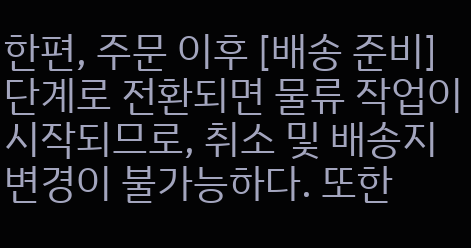한편, 주문 이후 [배송 준비] 단계로 전환되면 물류 작업이 시작되므로, 취소 및 배송지 변경이 불가능하다. 또한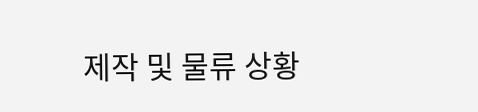제작 및 물류 상황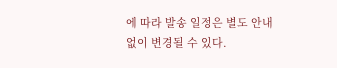에 따라 발송 일정은 별도 안내 없이 변경될 수 있다.